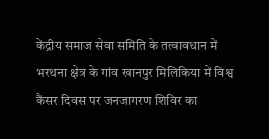केंद्रीय समाज सेवा समिति के तत्वावधान में भरथना क्षेत्र के गांव खानपुर मिलिकिया में विश्व कैंसर दिवस पर जनजागरण शिविर का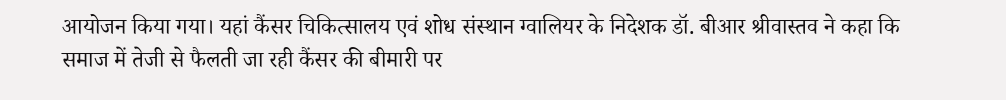आयोजन किया गया। यहां कैंसर चिकित्सालय एवं शोध संस्थान ग्वालियर के निदेशक डॉ. बीआर श्रीवास्तव ने कहा कि समाज में तेजी से फैलती जा रही कैंसर की बीमारी पर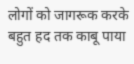लोगों को जागरूक करके बहुत हद तक काबू पाया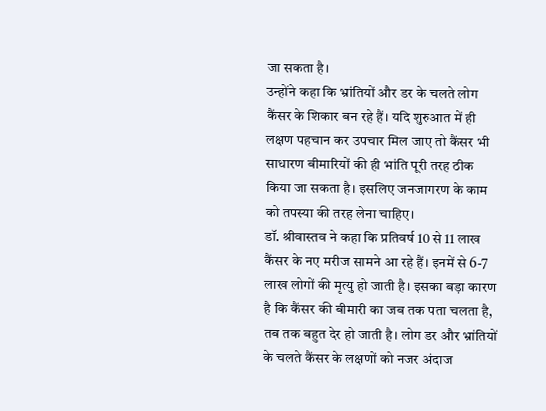जा सकता है।
उन्होंने कहा कि भ्रांतियों और डर के चलते लोग कैंसर के शिकार बन रहे हैं। यदि शुरुआत में ही लक्षण पहचान कर उपचार मिल जाए तो कैंसर भी साधारण बीमारियों की ही भांति पूरी तरह ठीक किया जा सकता है। इसलिए जनजागरण के काम को तपस्या की तरह लेना चाहिए।
डॉ. श्रीवास्तव ने कहा कि प्रतिवर्ष 10 से 11 लाख कैंसर के नए मरीज सामने आ रहे हैं। इनमें से 6-7 लाख लोगों की मृत्यु हो जाती है। इसका बड़ा कारण है कि कैंसर की बीमारी का जब तक पता चलता है, तब तक बहुत देर हो जाती है। लोग डर और भ्रांतियों के चलते कैंसर के लक्षणों को नजर अंदाज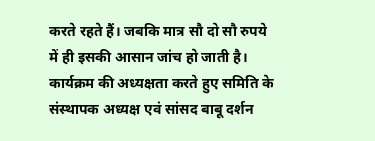करते रहते हैं। जबकि मात्र सौ दो सौ रुपये में ही इसकी आसान जांच हो जाती है।
कार्यक्रम की अध्यक्षता करते हुए समिति के संस्थापक अध्यक्ष एवं सांसद बाबू दर्शन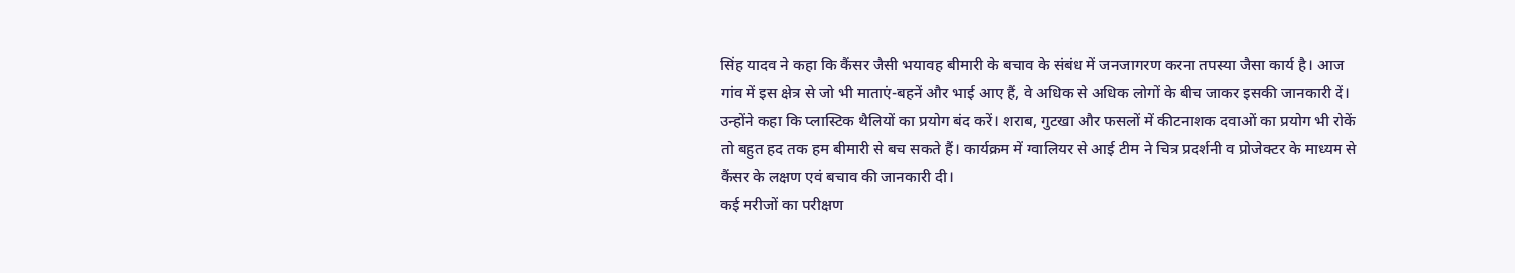सिंह यादव ने कहा कि कैंसर जैसी भयावह बीमारी के बचाव के संबंध में जनजागरण करना तपस्या जैसा कार्य है। आज गांव में इस क्षेत्र से जो भी माताएं-बहनें और भाई आए हैं, वे अधिक से अधिक लोगों के बीच जाकर इसकी जानकारी दें।
उन्होंने कहा कि प्लास्टिक थैलियों का प्रयोग बंद करें। शराब, गुटखा और फसलों में कीटनाशक दवाओं का प्रयोग भी रोकें तो बहुत हद तक हम बीमारी से बच सकते हैं। कार्यक्रम में ग्वालियर से आई टीम ने चित्र प्रदर्शनी व प्रोजेक्टर के माध्यम से कैंसर के लक्षण एवं बचाव की जानकारी दी।
कई मरीजों का परीक्षण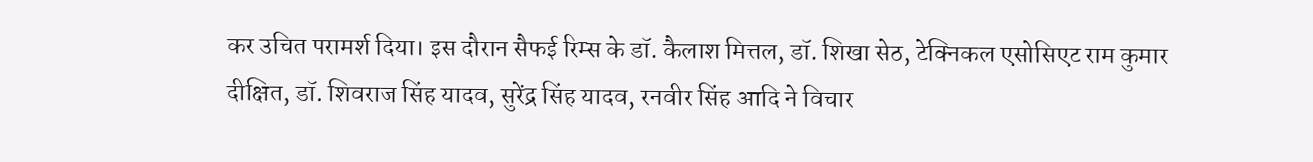कर उचित परामर्श दिया। इस दौरान सैफई रिम्स के डॉ. कैलाश मित्तल, डॉ. शिखा सेठ, टेक्निकल एसोसिएट राम कुमार दीक्षित, डॉ. शिवराज सिंह यादव, सुरेंद्र सिंह यादव, रनवीर सिंह आदि ने विचार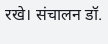रखे। संचालन डॉ.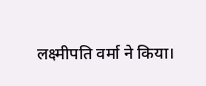लक्ष्मीपति वर्मा ने किया।